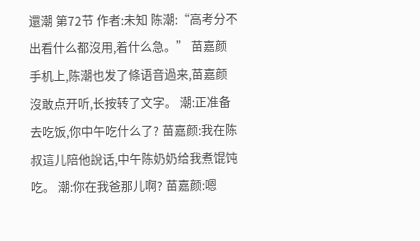還潮 第72节 作者:未知 陈潮:“高考分不出看什么都沒用,着什么急。” 苗嘉颜手机上,陈潮也发了條语音過来,苗嘉颜沒敢点开听,长按转了文字。 潮:正准备去吃饭,你中午吃什么了? 苗嘉颜:我在陈叔這儿陪他說话,中午陈奶奶给我煮馄饨吃。 潮:你在我爸那儿啊? 苗嘉颜:嗯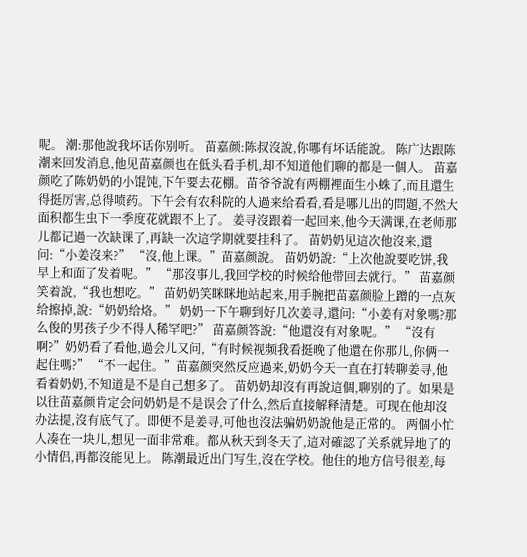呢。 潮:那他說我坏话你别听。 苗嘉颜:陈叔沒說,你哪有坏话能說。 陈广达跟陈潮来回发消息,他见苗嘉颜也在低头看手机,却不知道他们聊的都是一個人。 苗嘉颜吃了陈奶奶的小馄饨,下午要去花棚。苗爷爷說有两棚裡面生小蛛了,而且還生得挺厉害,总得喷药。下午会有农科院的人過来给看看,看是哪儿出的問題,不然大面积都生虫下一季度花就跟不上了。 姜寻沒跟着一起回来,他今天满课,在老师那儿都记過一次缺课了,再缺一次這学期就要挂科了。 苗奶奶见這次他沒来,還问:“小姜沒来?” “沒,他上课。”苗嘉颜說。 苗奶奶說:“上次他說要吃饼,我早上和面了发着呢。” “那沒事儿,我回学校的时候给他带回去就行。” 苗嘉颜笑着說,“我也想吃。” 苗奶奶笑眯眯地站起来,用手腕把苗嘉颜脸上蹭的一点灰给擦掉,說:“奶奶给烙。” 奶奶一下午聊到好几次姜寻,還问:“小姜有对象嗎?那么俊的男孩子少不得人稀罕吧?” 苗嘉颜答說:“他還沒有对象呢。” “沒有啊?”奶奶看了看他,過会儿又问,“有时候视频我看挺晚了他還在你那儿,你俩一起住嗎?” “不一起住。”苗嘉颜突然反应過来,奶奶今天一直在打转聊姜寻,他看着奶奶,不知道是不是自己想多了。 苗奶奶却沒有再說這個,聊别的了。如果是以往苗嘉颜肯定会问奶奶是不是误会了什么,然后直接解释清楚。可现在他却沒办法提,沒有底气了。即便不是姜寻,可他也沒法骗奶奶說他是正常的。 两個小忙人凑在一块儿,想见一面非常难。都从秋天到冬天了,這对確認了关系就异地了的小情侣,再都沒能见上。 陈潮最近出门写生,沒在学校。他住的地方信号很差,每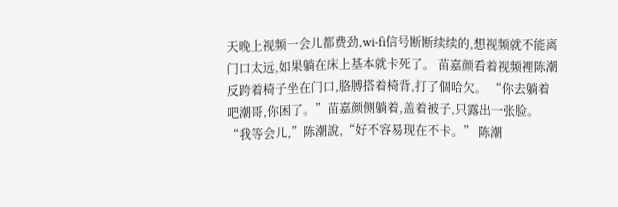天晚上视频一会儿都费劲,wi-fi信号断断续续的,想视频就不能离门口太远,如果躺在床上基本就卡死了。 苗嘉颜看着视频裡陈潮反跨着椅子坐在门口,胳膊搭着椅背,打了個哈欠。 “你去躺着吧潮哥,你困了。”苗嘉颜侧躺着,盖着被子,只露出一张脸。 “我等会儿,”陈潮說,“好不容易现在不卡。” 陈潮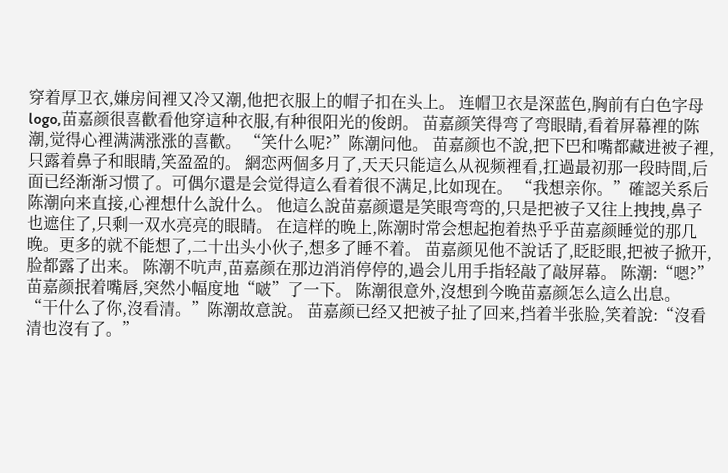穿着厚卫衣,嫌房间裡又冷又潮,他把衣服上的帽子扣在头上。 连帽卫衣是深蓝色,胸前有白色字母logo,苗嘉颜很喜歡看他穿這种衣服,有种很阳光的俊朗。 苗嘉颜笑得弯了弯眼睛,看着屏幕裡的陈潮,觉得心裡满满涨涨的喜歡。 “笑什么呢?”陈潮问他。 苗嘉颜也不說,把下巴和嘴都藏进被子裡,只露着鼻子和眼睛,笑盈盈的。 網恋两個多月了,天天只能這么从视频裡看,扛過最初那一段時間,后面已经渐渐习惯了。可偶尔還是会觉得這么看着很不满足,比如现在。 “我想亲你。”確認关系后陈潮向来直接,心裡想什么說什么。 他這么說苗嘉颜還是笑眼弯弯的,只是把被子又往上拽拽,鼻子也遮住了,只剩一双水亮亮的眼睛。 在這样的晚上,陈潮时常会想起抱着热乎乎苗嘉颜睡觉的那几晚。更多的就不能想了,二十出头小伙子,想多了睡不着。 苗嘉颜见他不說话了,眨眨眼,把被子掀开,脸都露了出来。 陈潮不吭声,苗嘉颜在那边消消停停的,過会儿用手指轻敲了敲屏幕。 陈潮:“嗯?” 苗嘉颜抿着嘴唇,突然小幅度地“啵”了一下。 陈潮很意外,沒想到今晚苗嘉颜怎么這么出息。 “干什么了你,沒看清。”陈潮故意說。 苗嘉颜已经又把被子扯了回来,挡着半张脸,笑着說:“沒看清也沒有了。”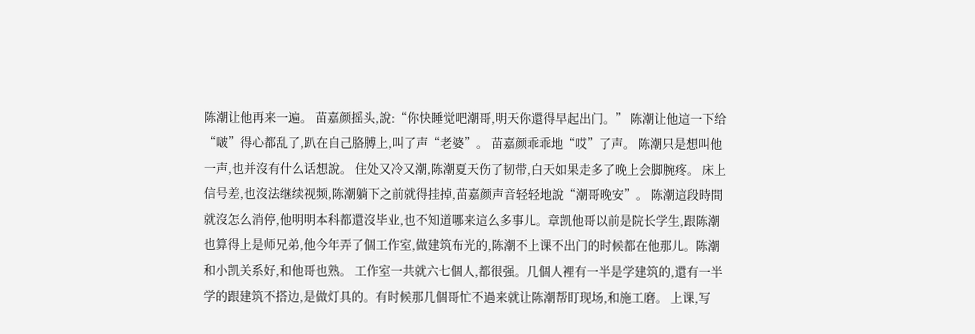陈潮让他再来一遍。 苗嘉颜摇头,說:“你快睡觉吧潮哥,明天你還得早起出门。” 陈潮让他這一下给“啵”得心都乱了,趴在自己胳膊上,叫了声“老婆”。 苗嘉颜乖乖地“哎”了声。 陈潮只是想叫他一声,也并沒有什么话想說。 住处又冷又潮,陈潮夏天伤了韧带,白天如果走多了晚上会脚腕疼。 床上信号差,也沒法继续视频,陈潮躺下之前就得挂掉,苗嘉颜声音轻轻地說“潮哥晚安”。 陈潮這段時間就沒怎么消停,他明明本科都還沒毕业,也不知道哪来這么多事儿。章凯他哥以前是院长学生,跟陈潮也算得上是师兄弟,他今年弄了個工作室,做建筑布光的,陈潮不上课不出门的时候都在他那儿。陈潮和小凯关系好,和他哥也熟。 工作室一共就六七個人,都很强。几個人裡有一半是学建筑的,還有一半学的跟建筑不搭边,是做灯具的。有时候那几個哥忙不過来就让陈潮帮盯现场,和施工磨。 上课,写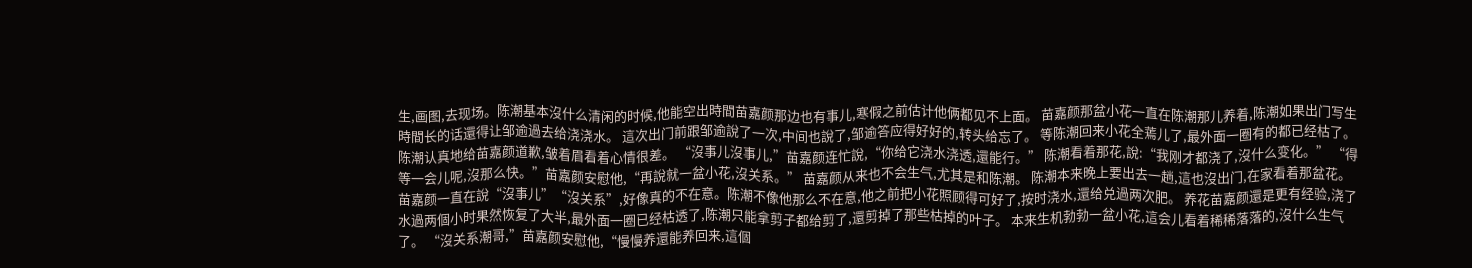生,画图,去现场。陈潮基本沒什么清闲的时候,他能空出時間苗嘉颜那边也有事儿,寒假之前估计他俩都见不上面。 苗嘉颜那盆小花一直在陈潮那儿养着,陈潮如果出门写生時間长的话還得让邹逾過去给浇浇水。 這次出门前跟邹逾說了一次,中间也說了,邹逾答应得好好的,转头给忘了。 等陈潮回来小花全蔫儿了,最外面一圈有的都已经枯了。 陈潮认真地给苗嘉颜道歉,皱着眉看着心情很差。 “沒事儿沒事儿,”苗嘉颜连忙說,“你给它浇水浇透,還能行。” 陈潮看着那花,說:“我刚才都浇了,沒什么变化。” “得等一会儿呢,沒那么快。”苗嘉颜安慰他,“再說就一盆小花,沒关系。” 苗嘉颜从来也不会生气,尤其是和陈潮。 陈潮本来晚上要出去一趟,這也沒出门,在家看着那盆花。 苗嘉颜一直在說“沒事儿”“沒关系”,好像真的不在意。陈潮不像他那么不在意,他之前把小花照顾得可好了,按时浇水,還给兑過两次肥。 养花苗嘉颜還是更有经验,浇了水過两個小时果然恢复了大半,最外面一圈已经枯透了,陈潮只能拿剪子都给剪了,還剪掉了那些枯掉的叶子。 本来生机勃勃一盆小花,這会儿看着稀稀落落的,沒什么生气了。 “沒关系潮哥,”苗嘉颜安慰他,“慢慢养還能养回来,這個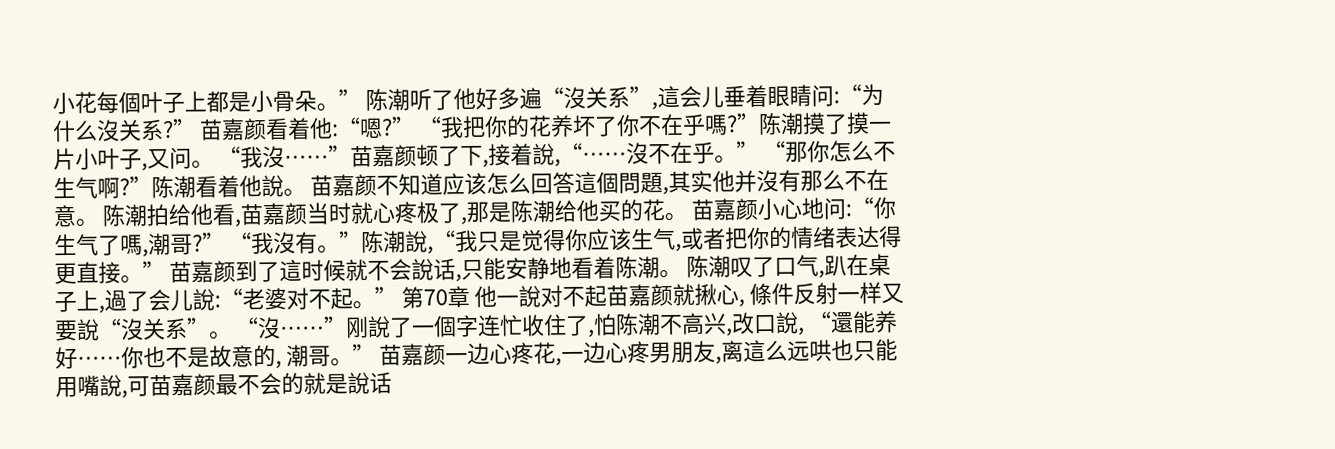小花每個叶子上都是小骨朵。” 陈潮听了他好多遍“沒关系”,這会儿垂着眼睛问:“为什么沒关系?” 苗嘉颜看着他:“嗯?” “我把你的花养坏了你不在乎嗎?”陈潮摸了摸一片小叶子,又问。 “我沒……”苗嘉颜顿了下,接着說,“……沒不在乎。” “那你怎么不生气啊?”陈潮看着他說。 苗嘉颜不知道应该怎么回答這個問題,其实他并沒有那么不在意。 陈潮拍给他看,苗嘉颜当时就心疼极了,那是陈潮给他买的花。 苗嘉颜小心地问:“你生气了嗎,潮哥?” “我沒有。”陈潮說,“我只是觉得你应该生气,或者把你的情绪表达得更直接。” 苗嘉颜到了這时候就不会說话,只能安静地看着陈潮。 陈潮叹了口气,趴在桌子上,過了会儿說:“老婆对不起。” 第70章 他一說对不起苗嘉颜就揪心, 條件反射一样又要說“沒关系”。 “沒……”刚說了一個字连忙收住了,怕陈潮不高兴,改口說, “還能养好……你也不是故意的, 潮哥。” 苗嘉颜一边心疼花,一边心疼男朋友,离這么远哄也只能用嘴說,可苗嘉颜最不会的就是說话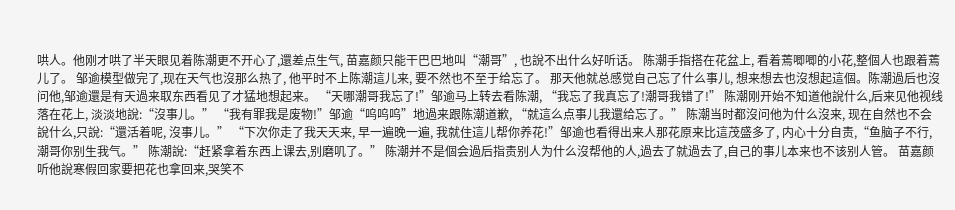哄人。他刚才哄了半天眼见着陈潮更不开心了,還差点生气, 苗嘉颜只能干巴巴地叫“潮哥”, 也說不出什么好听话。 陈潮手指搭在花盆上, 看着蔫唧唧的小花,整個人也跟着蔫儿了。 邹逾模型做完了,现在天气也沒那么热了, 他平时不上陈潮這儿来, 要不然也不至于给忘了。 那天他就总感觉自己忘了什么事儿, 想来想去也沒想起這個。陈潮過后也沒问他,邹逾還是有天過来取东西看见了才猛地想起来。 “天哪潮哥我忘了!”邹逾马上转去看陈潮, “我忘了我真忘了!潮哥我错了!” 陈潮刚开始不知道他說什么,后来见他视线落在花上, 淡淡地說:“沒事儿。” “我有罪我是废物!”邹逾“呜呜呜”地過来跟陈潮道歉, “就這么点事儿我還给忘了。” 陈潮当时都沒问他为什么沒来, 现在自然也不会說什么,只說:“還活着呢, 沒事儿。” “下次你走了我天天来, 早一遍晚一遍, 我就住這儿帮你养花!”邹逾也看得出来人那花原来比這茂盛多了, 内心十分自责,“鱼脑子不行,潮哥你别生我气。” 陈潮說:“赶紧拿着东西上课去,别磨叽了。” 陈潮并不是個会過后指责别人为什么沒帮他的人,過去了就過去了,自己的事儿本来也不该别人管。 苗嘉颜听他說寒假回家要把花也拿回来,哭笑不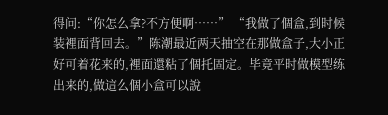得问:“你怎么拿?不方便啊……” “我做了個盒,到时候装裡面背回去。”陈潮最近两天抽空在那做盒子,大小正好可着花来的,裡面還粘了個托固定。毕竟平时做模型练出来的,做這么個小盒可以說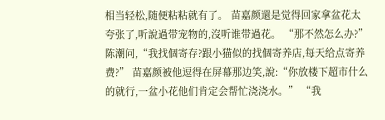相当轻松,随便粘粘就有了。 苗嘉颜還是觉得回家拿盆花太夸张了,听說過带宠物的,沒听谁带過花。 “那不然怎么办?”陈潮问,“我找個寄存?跟小猫似的找個寄养店,每天给点寄养费?” 苗嘉颜被他逗得在屏幕那边笑,說:“你放楼下超市什么的就行,一盆小花他们肯定会帮忙浇浇水。” “我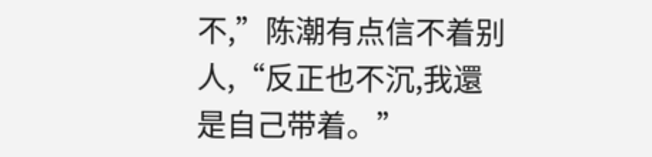不,”陈潮有点信不着别人,“反正也不沉,我還是自己带着。”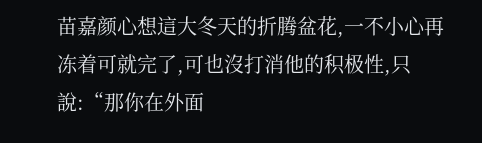苗嘉颜心想這大冬天的折腾盆花,一不小心再冻着可就完了,可也沒打消他的积极性,只說:“那你在外面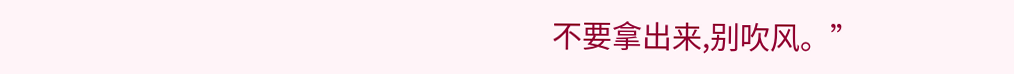不要拿出来,别吹风。”